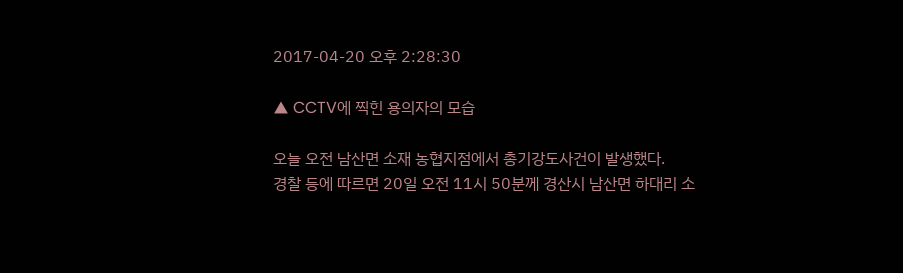2017-04-20 오후 2:28:30

▲ CCTV에 찍힌 용의자의 모습

오늘 오전 남산면 소재 농협지점에서 총기강도사건이 발생했다.
경찰 등에 따르면 20일 오전 11시 50분께 경산시 남산면 하대리 소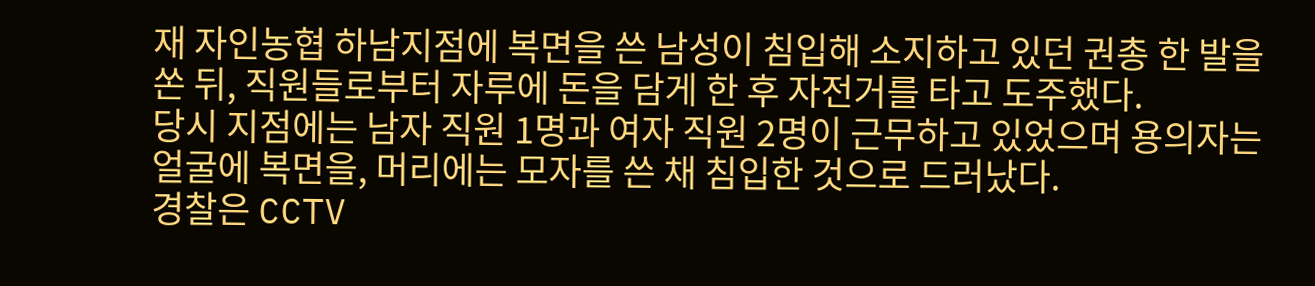재 자인농협 하남지점에 복면을 쓴 남성이 침입해 소지하고 있던 권총 한 발을 쏜 뒤, 직원들로부터 자루에 돈을 담게 한 후 자전거를 타고 도주했다.
당시 지점에는 남자 직원 1명과 여자 직원 2명이 근무하고 있었으며 용의자는 얼굴에 복면을, 머리에는 모자를 쓴 채 침입한 것으로 드러났다.
경찰은 CCTV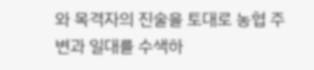와 목격자의 진술을 토대로 농협 주변과 일대를 수색하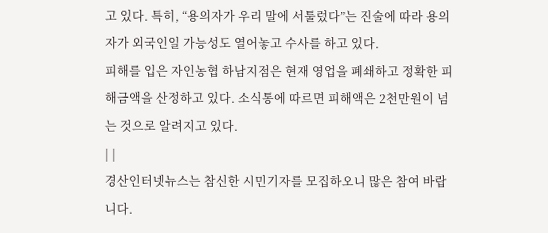고 있다. 특히, “용의자가 우리 말에 서툴렀다”는 진술에 따라 용의자가 외국인일 가능성도 열어놓고 수사를 하고 있다.
피해를 입은 자인농협 하남지점은 현재 영업을 폐쇄하고 정확한 피해금액을 산정하고 있다. 소식통에 따르면 피해액은 2천만원이 넘는 것으로 알려지고 있다.
| |
경산인터넷뉴스는 참신한 시민기자를 모집하오니 많은 참여 바랍니다.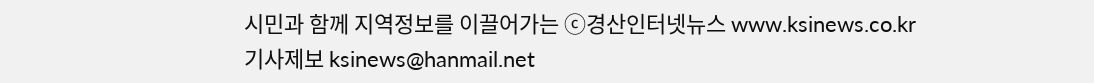시민과 함께 지역정보를 이끌어가는 ⓒ경산인터넷뉴스 www.ksinews.co.kr
기사제보 ksinews@hanmail.net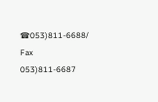☎053)811-6688/ Fax 053)811-6687